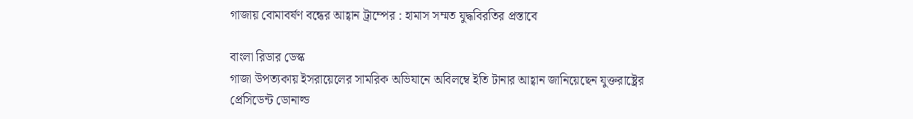গাজায় বোমাবর্ষণ বন্ধের আহ্বান ট্রাম্পের : হামাস সম্মত যুদ্ধবিরতির প্রস্তাবে

বাংলা রিডার ডেস্ক
গাজা উপত্যকায় ইসরায়েলের সামরিক অভিযানে অবিলম্বে ইতি টানার আহ্বান জানিয়েছেন যুক্তরাষ্ট্রের প্রেসিডেন্ট ডোনাল্ড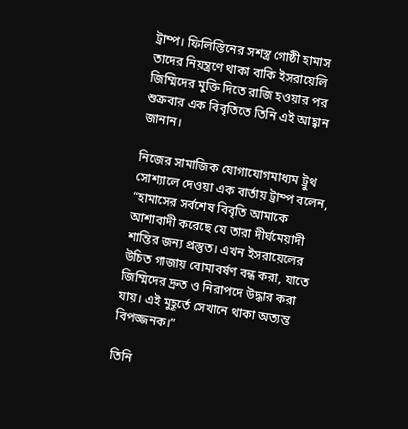ট্রাম্প। ফিলিস্তিনের সশস্ত্র গোষ্ঠী হামাস তাদের নিয়ন্ত্রণে থাকা বাকি ইসরায়েলি জিম্মিদের মুক্তি দিতে রাজি হওয়ার পর শুক্রবার এক বিবৃতিতে তিনি এই আহ্বান জানান।

নিজের সামাজিক যোগাযোগমাধ্যম ট্রুথ সোশ্যালে দেওয়া এক বার্তায় ট্রাম্প বলেন, “হামাসের সর্বশেষ বিবৃতি আমাকে আশাবাদী করেছে যে তারা দীর্ঘমেয়াদী শান্তির জন্য প্রস্তুত। এখন ইসরায়েলের উচিত গাজায় বোমাবর্ষণ বন্ধ করা, যাতে জিম্মিদের দ্রুত ও নিরাপদে উদ্ধার করা যায়। এই মুহূর্তে সেখানে থাকা অত্যন্ত বিপজ্জনক।”

তিনি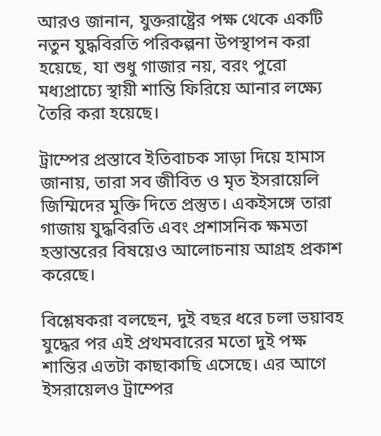আরও জানান, যুক্তরাষ্ট্রের পক্ষ থেকে একটি নতুন যুদ্ধবিরতি পরিকল্পনা উপস্থাপন করা হয়েছে, যা শুধু গাজার নয়, বরং পুরো মধ্যপ্রাচ্যে স্থায়ী শান্তি ফিরিয়ে আনার লক্ষ্যে তৈরি করা হয়েছে।

ট্রাম্পের প্রস্তাবে ইতিবাচক সাড়া দিয়ে হামাস জানায়, তারা সব জীবিত ও মৃত ইসরায়েলি জিম্মিদের মুক্তি দিতে প্রস্তুত। একইসঙ্গে তারা গাজায় যুদ্ধবিরতি এবং প্রশাসনিক ক্ষমতা হস্তান্তরের বিষয়েও আলোচনায় আগ্রহ প্রকাশ করেছে।

বিশ্লেষকরা বলছেন, দুই বছর ধরে চলা ভয়াবহ যুদ্ধের পর এই প্রথমবারের মতো দুই পক্ষ শান্তির এতটা কাছাকাছি এসেছে। এর আগে ইসরায়েলও ট্রাম্পের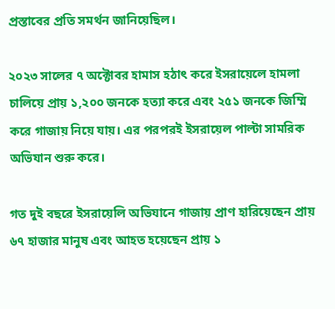প্রস্তাবের প্রতি সমর্থন জানিয়েছিল।

২০২৩ সালের ৭ অক্টোবর হামাস হঠাৎ করে ইসরায়েলে হামলা চালিয়ে প্রায় ১,২০০ জনকে হত্যা করে এবং ২৫১ জনকে জিম্মি করে গাজায় নিয়ে যায়। এর পরপরই ইসরায়েল পাল্টা সামরিক অভিযান শুরু করে।

গত দুই বছরে ইসরায়েলি অভিযানে গাজায় প্রাণ হারিয়েছেন প্রায় ৬৭ হাজার মানুষ এবং আহত হয়েছেন প্রায় ১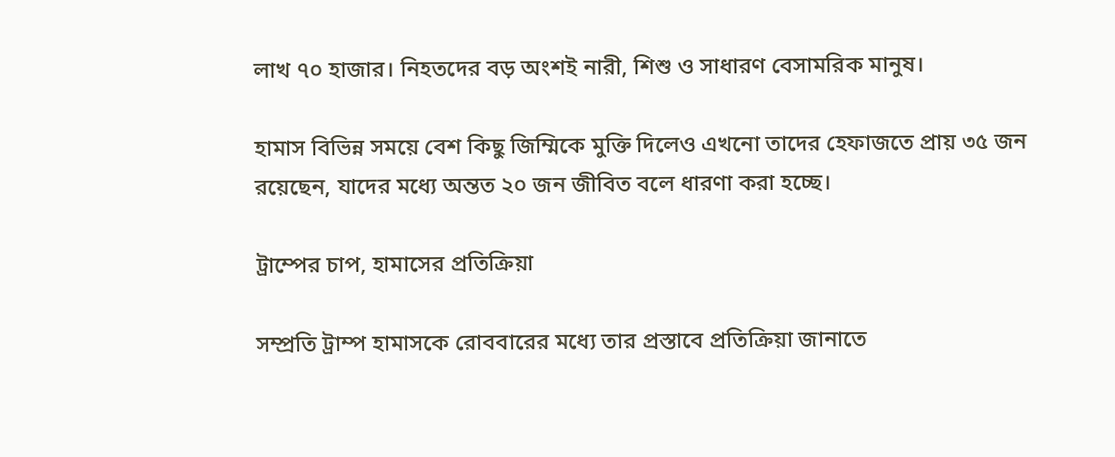লাখ ৭০ হাজার। নিহতদের বড় অংশই নারী, শিশু ও সাধারণ বেসামরিক মানুষ।

হামাস বিভিন্ন সময়ে বেশ কিছু জিম্মিকে মুক্তি দিলেও এখনো তাদের হেফাজতে প্রায় ৩৫ জন রয়েছেন, যাদের মধ্যে অন্তত ২০ জন জীবিত বলে ধারণা করা হচ্ছে।

ট্রাম্পের চাপ, হামাসের প্রতিক্রিয়া

সম্প্রতি ট্রাম্প হামাসকে রোববারের মধ্যে তার প্রস্তাবে প্রতিক্রিয়া জানাতে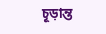চূড়ান্ত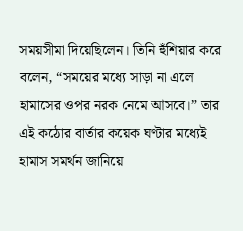সময়সীমা দিয়েছিলেন। তিনি হুঁশিয়ার করে বলেন, “সময়ের মধ্যে সাড়া না এলে হামাসের ওপর নরক নেমে আসবে।” তার এই কঠোর বার্তার কয়েক ঘণ্টার মধ্যেই হামাস সমর্থন জানিয়ে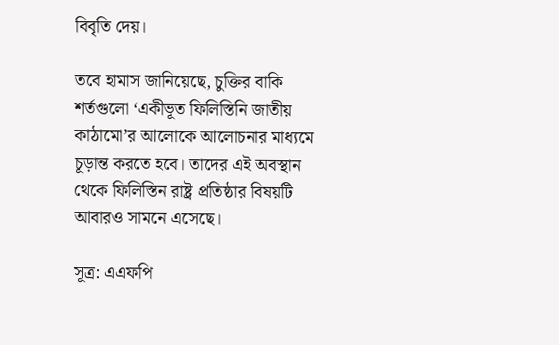বিবৃতি দেয়।

তবে হামাস জানিয়েছে, চুক্তির বাকি শর্তগুলো ‘একীভূত ফিলিস্তিনি জাতীয় কাঠামো’র আলোকে আলোচনার মাধ্যমে চূড়ান্ত করতে হবে। তাদের এই অবস্থান থেকে ফিলিস্তিন রাষ্ট্র প্রতিষ্ঠার বিষয়টি আবারও সামনে এসেছে।

সূত্র: এএফপি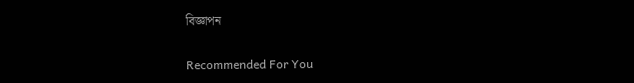বিজ্ঞাপন

Recommended For You